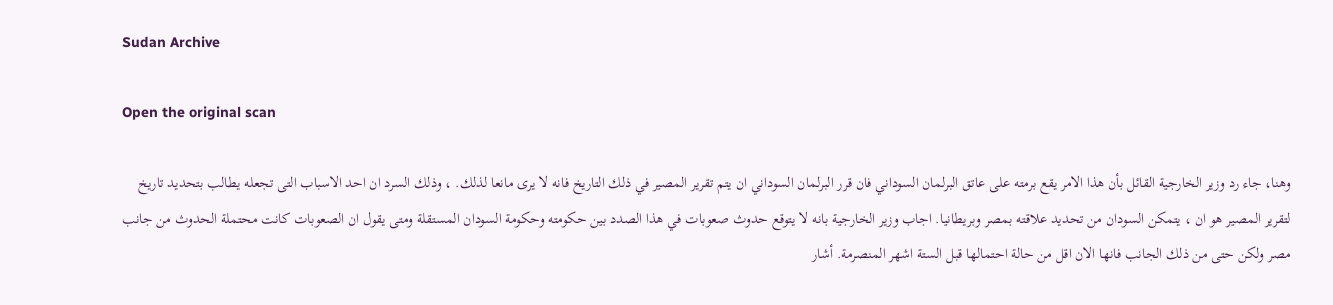Sudan Archive

Open the original scan

وهنا، جاء رد وزير الخارجية القائل بأن هذا الامر يقع برمته على عاتق البرلمان السوداني فان قرر البرلمان السوداني ان يتم تقرير المصير في ذلك التاريخ فانه لا يرى مانعا لذلك. ، وذلك السرد ان احد الاسباب التى تجعله يطالب بتحديد تاريخ لتقرير المصير هو ان ، يتمكن السودان من تحديد علاقته بمصر وبريطانيا. اجاب وزير الخارجية بانه لا يتوقع حدوث صعوبات في هذا الصدد بين حكومته وحكومة السودان المستقلة ومتى يقول ان الصعوبات كانت محتملة الحدوث من جانب مصر ولكن حتى من ذلك الجانب فانها الان اقل من حالة احتمالها قبل الستة اشهر المنصرمة. أشار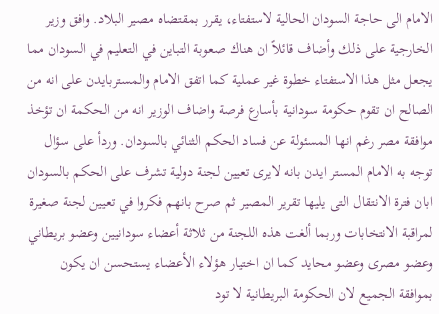الامام الى حاجة السودان الحالية لاستفتاء، يقرر بمقتضاه مصير البلاد. وافق وزير الخارجية على ذلك وأضاف قائلاً ان هناك صعوبة التباين في التعليم في السودان مما يجعل مثل هذا الاستفتاء خطوة غير عملية كما اتفق الامام والمستربايدن على انه من الصالح ان تقوم حكومة سودانية بأسارع فرصة واضاف الوزير انه من الحكمة ان تؤخذ موافقة مصر رغم انها المسئولة عن فساد الحكم الثنائي بالسودان. وردأ على سؤال توجه به الامام المستر ايدن بانه لايرى تعيين لجنة دولية تشرف على الحكم بالسودان ابان فترة الانتقال التى يليها تقرير المصير ثم صرح بانهم فكروا في تعيين لجنة صغيرة لمراقبة الانتخابات وربما ألغت هذه اللجنة من ثلاثة أعضاء سودانيين وعضو بريطاني وعضو مصرى وعضو محايد كما ان اختيار هؤلاء الأعضاء يستحسن ان يكون بموافقة الجميع لان الحكومة البريطانية لا تود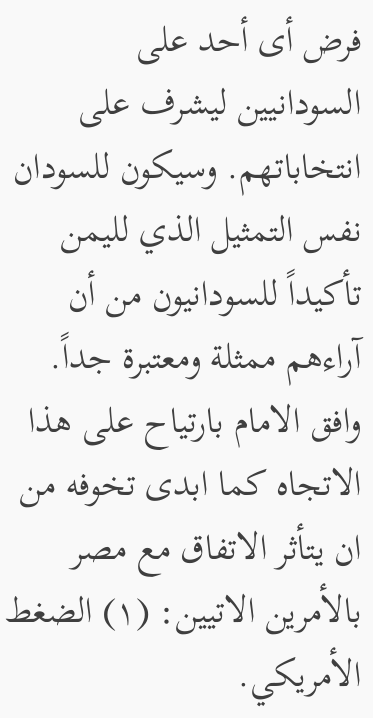فرض أى أحد على السودانيين ليشرف على انتخاباتهم. وسيكون للسودان نفس التمثيل الذي لليمن تأكيداً للسودانيون من أن آراءهم ممثلة ومعتبرة جداً. وافق الامام بارتياح على هذا الاتجاه كما ابدى تخوفه من ان يتأثر الاتفاق مع مصر بالأمرين الاتيين: (۱) الضغط الأمريكي.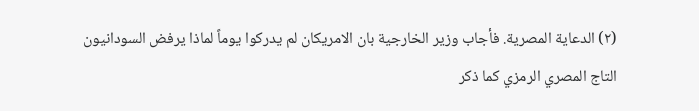(۲) الدعاية المصرية. فأجاب وزير الخارجية بان الامريكان لم يدركوا يوماً لماذا يرفض السودانيون التاج المصري الرمزي كما ذكر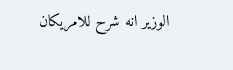الوزير انه شرح للامريكان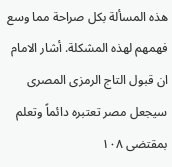هذه المسألة بكل صراحة مما وسع فهمهم لهذه المشكلة. أشار الامام ان قبول التاج الرمزى المصرى سيجعل مصر تعتبره دائماً وتعلم بمقتضى ۱۰۸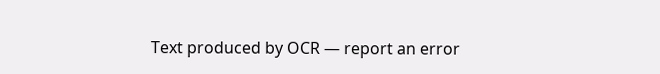Text produced by OCR — report an error